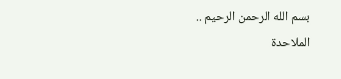بسم الله الرحمن الرحيم ..
الملاحدة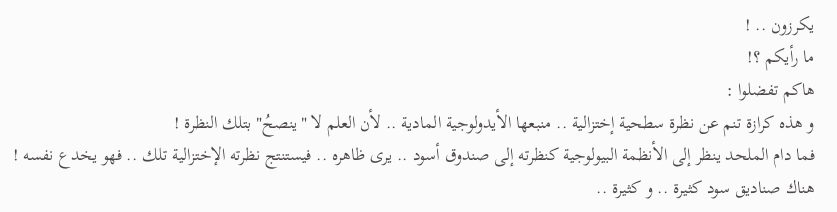يكرزون .. !
ما رأيكم ؟!
هاكم تفضلوا :
و هذه كرازة تنم عن نظرة سطحية إختزالية .. منبعها الأيدولوجية المادية .. لأن العلم لا "ينصحُ" بتلك النظرة !
فما دام الملحد ينظر إلى الأنظمة البيولوجية كنظرته إلى صندوق أسود .. يرى ظاهره .. فيستنتج نظرته الإختزالية تلك .. فهو يخدع نفسه !
هناك صناديق سود كثيرة .. و كثيرة ..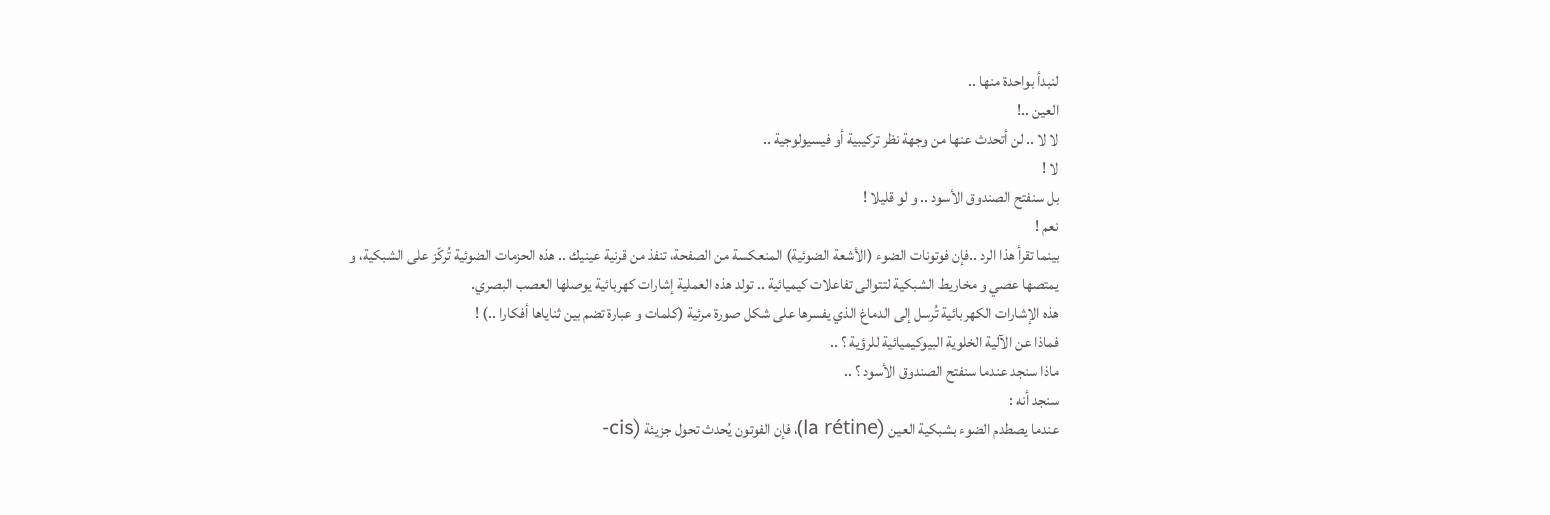لنبدأ بواحدة منها ..
العين ..!
لا لا .. لن أتحدث عنها من وجهة نظر تركيبية أو فيسيولوجية ..
لا !
بل سنفتح الصندوق الأسود .. و لو قليلا !
نعم !
بينما تقرأ هذا الرد ..فإن فوتونات الضوء (الأشعة الضوئية) المنعكسة من الصفحة، تنفذ من قرنية عينيك .. هذه الحزمات الضوئية تُركّز على الشبكية، و يمتصها عصي و مخاريط الشبكية لتتوالى تفاعلات كيميائية .. تولد هذه العملية إشارات كهربائية يوصلها العصب البصري.
هذه الإشارات الكهربائية تُرسل إلى الدماغ الذي يفسرها على شكل صورة مرئية (كلمات و عبارة تضم بين ثناياها أفكارا ..) !
فماذا عن الآلية الخلوية البيوكيميائية للرؤية ؟ ..
ماذا سنجد عندما سنفتح الصندوق الأسود ؟ ..
سنجد أنه :
عندما يصطدم الضوء بشبكية العين (la rétine)، فإن الفوتون يُحدث تحول جزيئة (cis-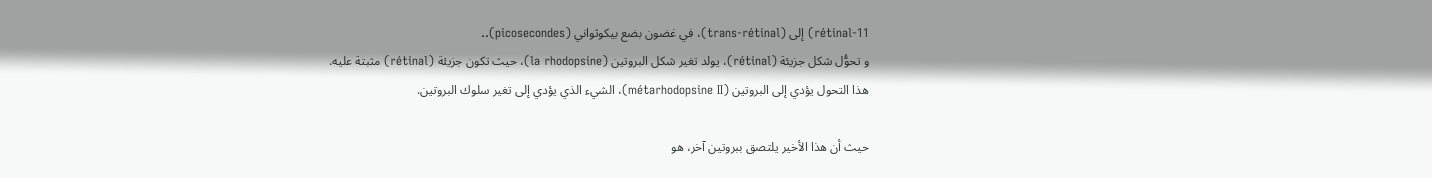rétinal-11) إلى (trans-rétinal)، في غضون بضع بيكوثواني (picosecondes)..
و تحوُّل شكل جزيئة (rétinal)، يولد تغير شكل البروتين (la rhodopsine)، حيث تكون جزيئة (rétinal) مثبتة عليه.
هذا التحول يؤدي إلى البروتين (métarhodopsine II)، الشيء الذي يؤدي إلى تغير سلوك البروتين.

حيث أن هذا الأخير يلتصق ببروتين آخر، هو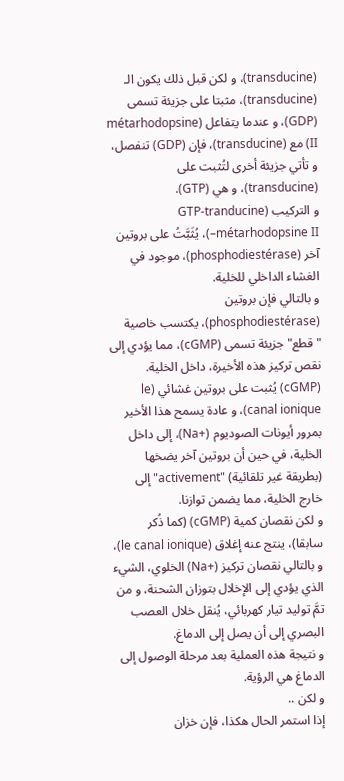(transducine)، و لكن قبل ذلك يكون الـ (transducine)، مثبتا على جزيئة تسمى (GDP)، و عندما يتفاعل (métarhodopsine II) مع (transducine)، فإن (GDP) تنفصل، و تأتي جزيئة أخرى لتُثبت على (transducine)، و هي (GTP).
و التركيب (GTP-tranducine –métarhodopsine II)، يُثَبَّتُ على بروتين آخر (phosphodiestérase)، موجود في الغشاء الداخلي للخلية.
و بالتالي فإن بروتين (phosphodiestérase)، يكتسب خاصية "قطع" جزيئة تسمى (cGMP)، مما يؤدي إلى نقص تركيز هذه الأخيرة، داخل الخلية.
(cGMP) يُثبت على بروتين غشائي (le canal ionique)، و عادة يسمح هذا الأخير بمرور أيونات الصوديوم (+Na)، إلى داخل الخلية، في حين أن بروتين آخر يضخها (بطريقة غير تلقائية) "activement" إلى خارج الخلية، مما يضمن توازنا.
و لكن نقصان كمية (cGMP) (كما ذُكر سابقا)، ينتج عنه إغلاق (le canal ionique)، و بالتالي نقصان تركيز (+Na) الخلوي، الشيء الذي يؤدي إلى الإخلال بتوزان الشحنة، و من تمَّ توليد تيار كهربائي، يُنقل خلال العصب البصري إلى أن يصل إلى الدماغ.
و نتيجة هذه العملية بعد مرحلة الوصول إلى الدماغ هي الرؤية.
و لكن ..
إذا استمر الحال هكذا، فإن خزان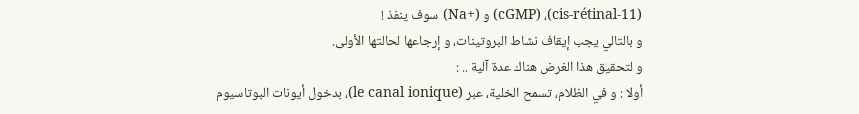(cis-rétinal-11)، (cGMP) و (+Na) سوف ينفذ !
و بالتالي يجب إيقاف نشاط البروتينات، و إرجاعها لحالتها الأولى.
و لتحقيق هذا الغرض هناك عدة آلية .. :
أولا : و في الظلام، تسمح الخلية، عبر (le canal ionique)، بدخول أيونات البوتاسيوم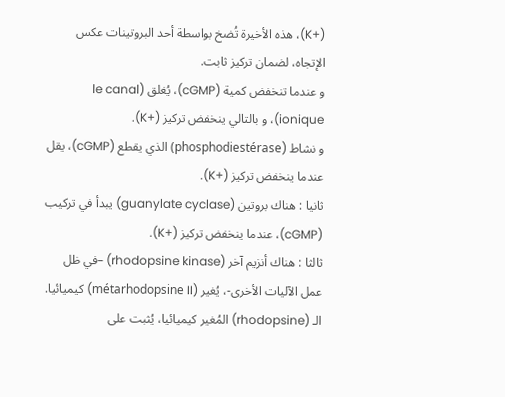(+K)، هذه الأخيرة تُضخ بواسطة أحد البروتينات عكس الإتجاه، لضمان تركيز ثابت.
و عندما تنخفض كمية (cGMP)، يُغلق (le canal ionique)، و بالتالي ينخفض تركيز (+K).
و نشاط (phosphodiestérase) الذي يقطع (cGMP)، يقل عندما ينخفض تركيز (+K).
ثانيا : هناك بروتين (guanylate cyclase) يبدأ في تركيب (cGMP)، عندما ينخفض تركيز (+K).
ثالثا : هناك أنزيم آخر (rhodopsine kinase) –في ظل عمل الآليات الأخرى-، يُغير (métarhodopsine II) كيميائيا.
الـ (rhodopsine) المُغير كيميائيا، يُثبت على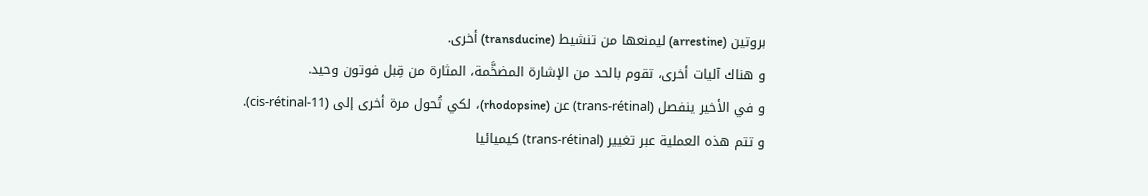بروتين (arrestine) ليمنعها من تنشيط (transducine) أخرى.
و هناك آليات أخرى، تقوم بالحد من الإشارة المضخَّمة، المثارة من قِبل فوتون وحيد.
و في الأخير ينفصل (trans-rétinal) عن (rhodopsine)، لكي تُحول مرة أخرى إلى (cis-rétinal-11).
و تتم هذه العملية عبر تغيير (trans-rétinal) كيميائيا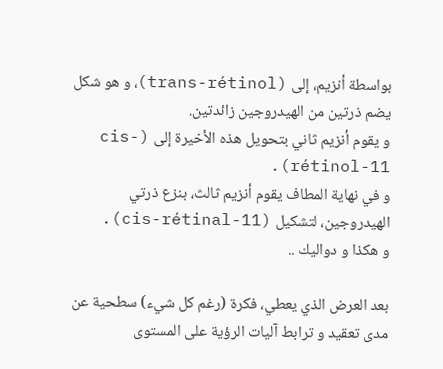بواسطة أنزيم، إلى (trans-rétinol)، و هو شكل يضم ذرتين من الهيدروجين زائدتين.
و يقوم أنزيم ثاني بتحويل هذه الأخيرة إلى (cis-rétinol-11).
و في نهاية المطاف يقوم أنزيم ثالث، بنزع ذرتي الهيدروجين، لتشكيل (cis-rétinal-11).
و هكذا و دواليك ..

بعد العرض الذي يعطي، فكرة (رغم كل شيء) سطحية عن مدى تعقيد و ترابط آليات الرؤية على المستوى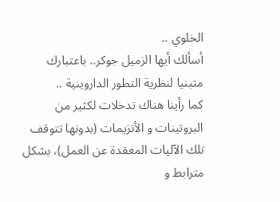الخلوي ..
أسألك أيها الزميل جوكر.. باعتبارك متبنيا لنظرية التطور الداروينية ..
كما رأينا هناك تدخلات لكثير من البروتينات و الأنزيمات (بدونها تتوقف تلك الآليات المعقدة عن العمل)، بشكل مترابط و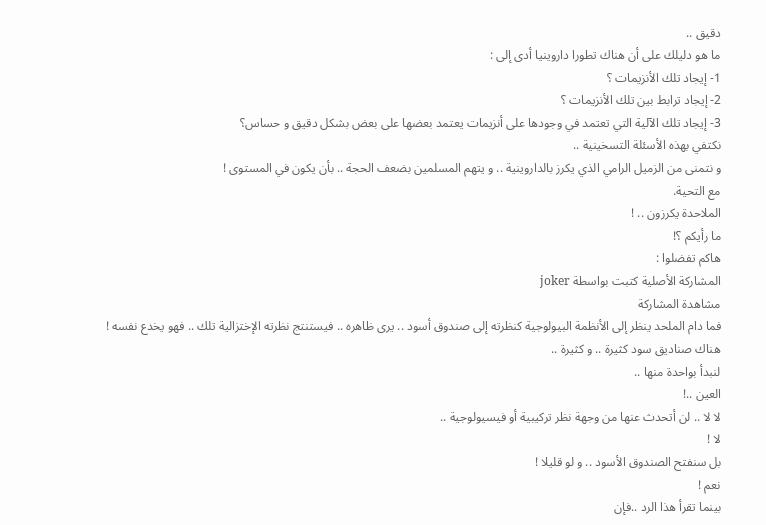دقيق ..
ما هو دليلك على أن هناك تطورا داروينيا أدى إلى :
1- إيجاد تلك الأنزيمات ؟
2- إيجاد ترابط بين تلك الأنزيمات ؟
3- إيجاد تلك الآلية التي تعتمد في وجودها على أنزيمات يعتمد بعضها على بعض بشكل دقيق و حساس؟
نكتفي بهذه الأسئلة التسخينية ..
و نتمنى من الزميل الرامي الذي يكرز بالداروينية .. و يتهم المسلمين بضعف الحجة .. بأن يكون في المستوى !
مع التحية.
الملاحدة يكرزون .. !
ما رأيكم ؟!
هاكم تفضلوا :
المشاركة الأصلية كتبت بواسطة joker
مشاهدة المشاركة
فما دام الملحد ينظر إلى الأنظمة البيولوجية كنظرته إلى صندوق أسود .. يرى ظاهره .. فيستنتج نظرته الإختزالية تلك .. فهو يخدع نفسه !
هناك صناديق سود كثيرة .. و كثيرة ..
لنبدأ بواحدة منها ..
العين ..!
لا لا .. لن أتحدث عنها من وجهة نظر تركيبية أو فيسيولوجية ..
لا !
بل سنفتح الصندوق الأسود .. و لو قليلا !
نعم !
بينما تقرأ هذا الرد ..فإن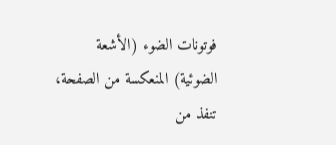فوتونات الضوء (الأشعة الضوئية) المنعكسة من الصفحة، تنفذ من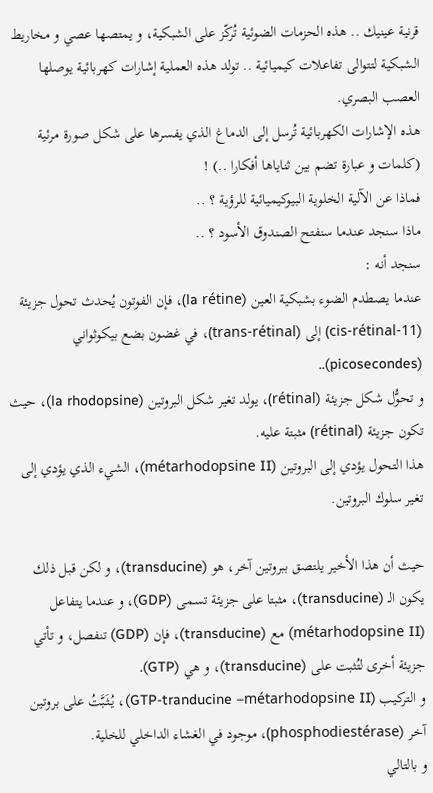قرنية عينيك .. هذه الحزمات الضوئية تُركّز على الشبكية، و يمتصها عصي و مخاريط الشبكية لتتوالى تفاعلات كيميائية .. تولد هذه العملية إشارات كهربائية يوصلها العصب البصري.
هذه الإشارات الكهربائية تُرسل إلى الدماغ الذي يفسرها على شكل صورة مرئية (كلمات و عبارة تضم بين ثناياها أفكارا ..) !
فماذا عن الآلية الخلوية البيوكيميائية للرؤية ؟ ..
ماذا سنجد عندما سنفتح الصندوق الأسود ؟ ..
سنجد أنه :
عندما يصطدم الضوء بشبكية العين (la rétine)، فإن الفوتون يُحدث تحول جزيئة (cis-rétinal-11) إلى (trans-rétinal)، في غضون بضع بيكوثواني (picosecondes)..
و تحوُّل شكل جزيئة (rétinal)، يولد تغير شكل البروتين (la rhodopsine)، حيث تكون جزيئة (rétinal) مثبتة عليه.
هذا التحول يؤدي إلى البروتين (métarhodopsine II)، الشيء الذي يؤدي إلى تغير سلوك البروتين.

حيث أن هذا الأخير يلتصق ببروتين آخر، هو (transducine)، و لكن قبل ذلك يكون الـ (transducine)، مثبتا على جزيئة تسمى (GDP)، و عندما يتفاعل (métarhodopsine II) مع (transducine)، فإن (GDP) تنفصل، و تأتي جزيئة أخرى لتُثبت على (transducine)، و هي (GTP).
و التركيب (GTP-tranducine –métarhodopsine II)، يُثَبَّتُ على بروتين آخر (phosphodiestérase)، موجود في الغشاء الداخلي للخلية.
و بالتالي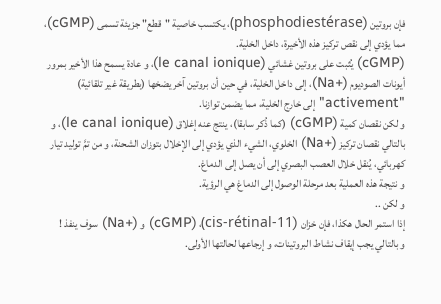فإن بروتين (phosphodiestérase)، يكتسب خاصية "قطع" جزيئة تسمى (cGMP)، مما يؤدي إلى نقص تركيز هذه الأخيرة، داخل الخلية.
(cGMP) يُثبت على بروتين غشائي (le canal ionique)، و عادة يسمح هذا الأخير بمرور أيونات الصوديوم (+Na)، إلى داخل الخلية، في حين أن بروتين آخر يضخها (بطريقة غير تلقائية) "activement" إلى خارج الخلية، مما يضمن توازنا.
و لكن نقصان كمية (cGMP) (كما ذُكر سابقا)، ينتج عنه إغلاق (le canal ionique)، و بالتالي نقصان تركيز (+Na) الخلوي، الشيء الذي يؤدي إلى الإخلال بتوزان الشحنة، و من تمَّ توليد تيار كهربائي، يُنقل خلال العصب البصري إلى أن يصل إلى الدماغ.
و نتيجة هذه العملية بعد مرحلة الوصول إلى الدماغ هي الرؤية.
و لكن ..
إذا استمر الحال هكذا، فإن خزان (cis-rétinal-11)، (cGMP) و (+Na) سوف ينفذ !
و بالتالي يجب إيقاف نشاط البروتينات، و إرجاعها لحالتها الأولى.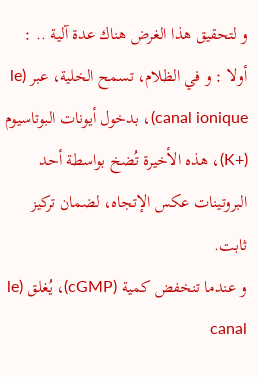و لتحقيق هذا الغرض هناك عدة آلية .. :
أولا : و في الظلام، تسمح الخلية، عبر (le canal ionique)، بدخول أيونات البوتاسيوم (+K)، هذه الأخيرة تُضخ بواسطة أحد البروتينات عكس الإتجاه، لضمان تركيز ثابت.
و عندما تنخفض كمية (cGMP)، يُغلق (le canal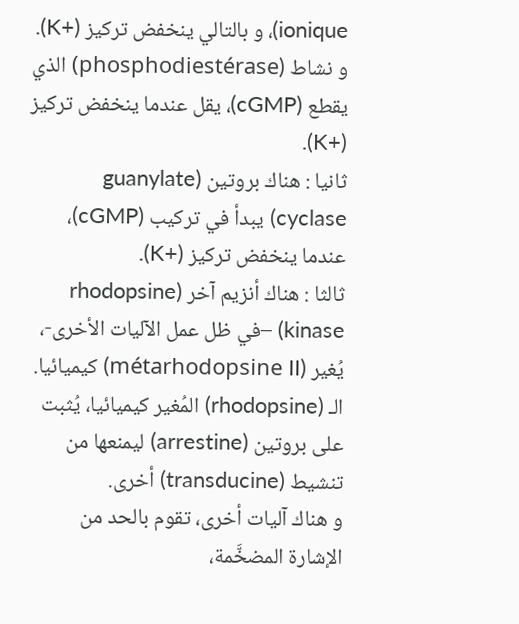ionique)، و بالتالي ينخفض تركيز (+K).
و نشاط (phosphodiestérase) الذي يقطع (cGMP)، يقل عندما ينخفض تركيز (+K).
ثانيا : هناك بروتين (guanylate cyclase) يبدأ في تركيب (cGMP)، عندما ينخفض تركيز (+K).
ثالثا : هناك أنزيم آخر (rhodopsine kinase) –في ظل عمل الآليات الأخرى-، يُغير (métarhodopsine II) كيميائيا.
الـ (rhodopsine) المُغير كيميائيا، يُثبت على بروتين (arrestine) ليمنعها من تنشيط (transducine) أخرى.
و هناك آليات أخرى، تقوم بالحد من الإشارة المضخَّمة،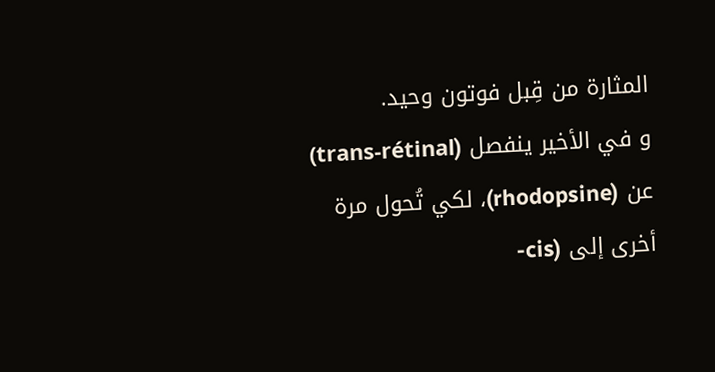المثارة من قِبل فوتون وحيد.
و في الأخير ينفصل (trans-rétinal) عن (rhodopsine)، لكي تُحول مرة أخرى إلى (cis-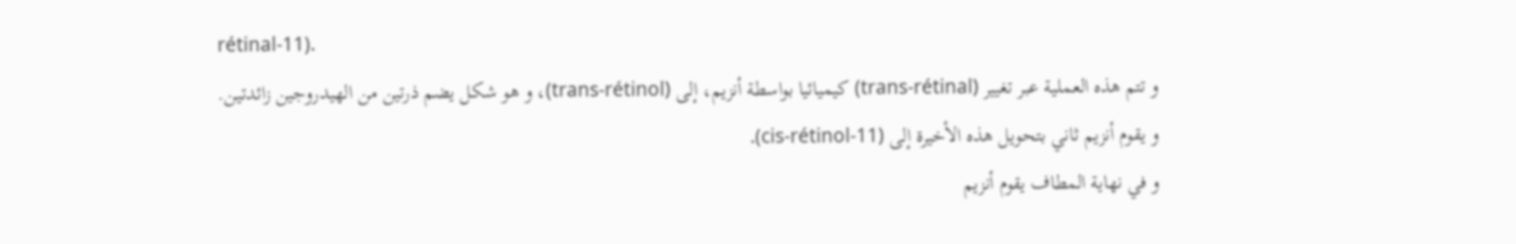rétinal-11).
و تتم هذه العملية عبر تغيير (trans-rétinal) كيميائيا بواسطة أنزيم، إلى (trans-rétinol)، و هو شكل يضم ذرتين من الهيدروجين زائدتين.
و يقوم أنزيم ثاني بتحويل هذه الأخيرة إلى (cis-rétinol-11).
و في نهاية المطاف يقوم أنزيم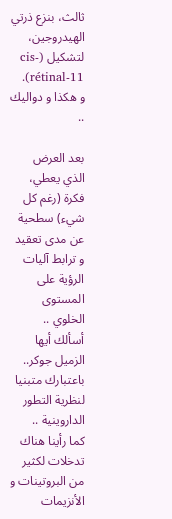ثالث، بنزع ذرتي الهيدروجين، لتشكيل (cis-rétinal-11).
و هكذا و دواليك ..

بعد العرض الذي يعطي، فكرة (رغم كل شيء) سطحية عن مدى تعقيد و ترابط آليات الرؤية على المستوى الخلوي ..
أسألك أيها الزميل جوكر.. باعتبارك متبنيا لنظرية التطور الداروينية ..
كما رأينا هناك تدخلات لكثير من البروتينات و الأنزيمات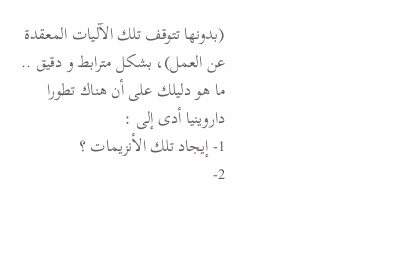(بدونها تتوقف تلك الآليات المعقدة عن العمل)، بشكل مترابط و دقيق ..
ما هو دليلك على أن هناك تطورا داروينيا أدى إلى :
1- إيجاد تلك الأنزيمات ؟
2-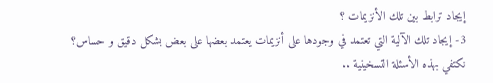إيجاد ترابط بين تلك الأنزيمات ؟
3- إيجاد تلك الآلية التي تعتمد في وجودها على أنزيمات يعتمد بعضها على بعض بشكل دقيق و حساس؟
نكتفي بهذه الأسئلة التسخينية ..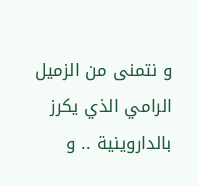و نتمنى من الزميل الرامي الذي يكرز بالداروينية .. و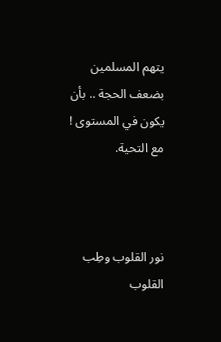يتهم المسلمين بضعف الحجة .. بأن يكون في المستوى !
مع التحية.



نور القلوب وطِب القلوب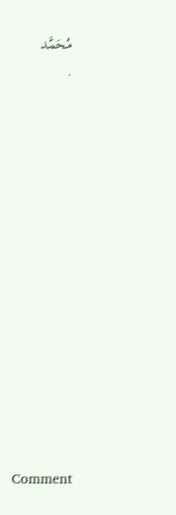مُحَمَّد
.














Comment